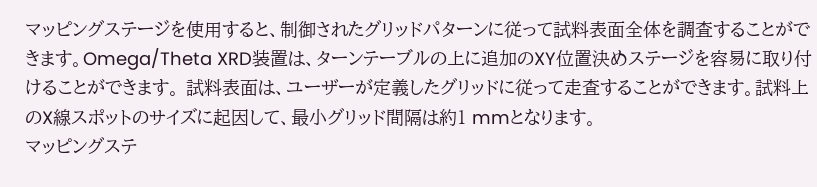マッピングステージを使用すると、制御されたグリッドパターンに従って試料表面全体を調査することができます。Omega/Theta XRD装置は、ターンテーブルの上に追加のXY位置決めステージを容易に取り付けることができます。 試料表面は、ユーザーが定義したグリッドに従って走査することができます。試料上のX線スポットのサイズに起因して、最小グリッド間隔は約1 mmとなります。
マッピングステ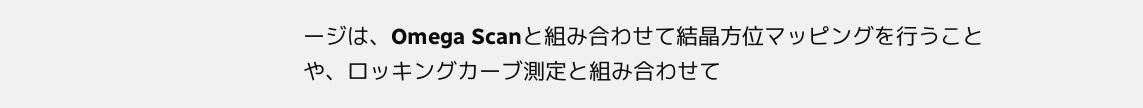ージは、Omega Scanと組み合わせて結晶方位マッピングを行うことや、ロッキングカーブ測定と組み合わせて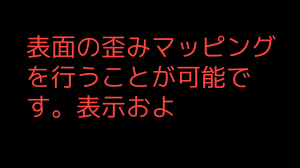表面の歪みマッピングを行うことが可能です。表示およ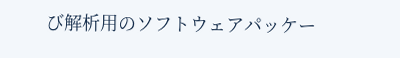び解析用のソフトウェアパッケー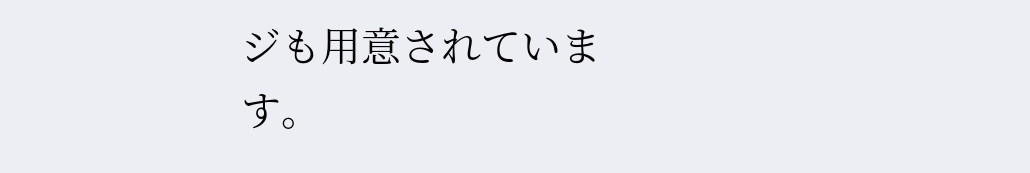ジも用意されています。